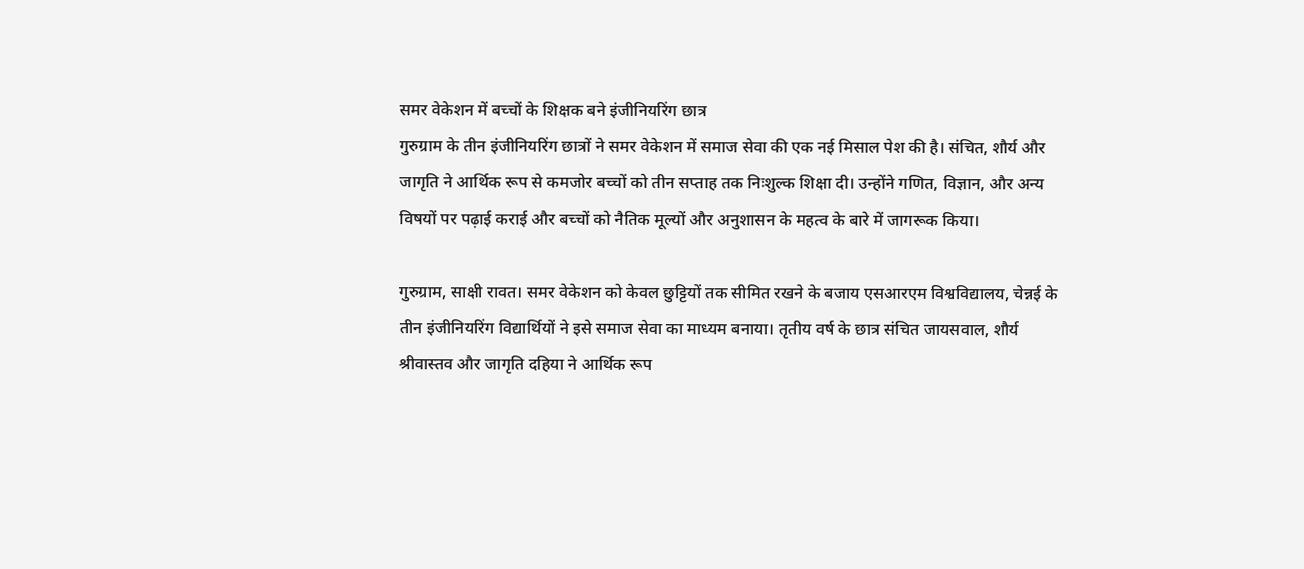समर वेकेशन में बच्चों के शिक्षक बने इंजीनियरिंग छात्र
गुरुग्राम के तीन इंजीनियरिंग छात्रों ने समर वेकेशन में समाज सेवा की एक नई मिसाल पेश की है। संचित, शौर्य और जागृति ने आर्थिक रूप से कमजोर बच्चों को तीन सप्ताह तक निःशुल्क शिक्षा दी। उन्होंने गणित, विज्ञान, और अन्य विषयों पर पढ़ाई कराई और बच्चों को नैतिक मूल्यों और अनुशासन के महत्व के बारे में जागरूक किया।

गुरुग्राम, साक्षी रावत। समर वेकेशन को केवल छुट्टियों तक सीमित रखने के बजाय एसआरएम विश्वविद्यालय, चेन्नई के तीन इंजीनियरिंग विद्यार्थियों ने इसे समाज सेवा का माध्यम बनाया। तृतीय वर्ष के छात्र संचित जायसवाल, शौर्य श्रीवास्तव और जागृति दहिया ने आर्थिक रूप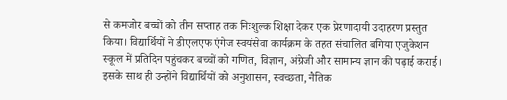से कमजोर बच्चों को तीन सप्ताह तक निःशुल्क शिक्षा देकर एक प्रेरणादायी उदाहरण प्रस्तुत किया। विद्यार्थियों ने डीएलएफ एंगेज स्वयंसेवा कार्यक्रम के तहत संचालित बगिया एजुकेशन स्कूल में प्रतिदिन पहुंचकर बच्चों को गणित, विज्ञान, अंग्रेजी और सामान्य ज्ञान की पढ़ाई कराई। इसके साथ ही उन्होंने विद्यार्थियों को अनुशासन, स्वच्छता, नैतिक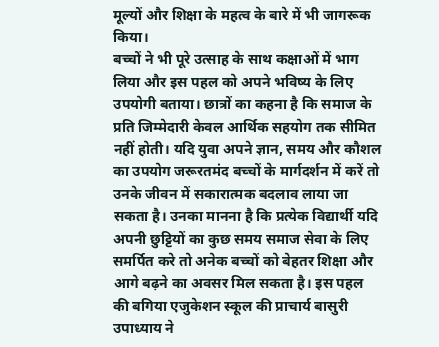मूल्यों और शिक्षा के महत्व के बारे में भी जागरूक किया।
बच्चों ने भी पूरे उत्साह के साथ कक्षाओं में भाग लिया और इस पहल को अपने भविष्य के लिए उपयोगी बताया। छात्रों का कहना है कि समाज के प्रति जिम्मेदारी केवल आर्थिक सहयोग तक सीमित नहीं होती। यदि युवा अपने ज्ञान, समय और कौशल का उपयोग जरूरतमंद बच्चों के मार्गदर्शन में करें तो उनके जीवन में सकारात्मक बदलाव लाया जा सकता है। उनका मानना है कि प्रत्येक विद्यार्थी यदि अपनी छुट्टियों का कुछ समय समाज सेवा के लिए समर्पित करे तो अनेक बच्चों को बेहतर शिक्षा और आगे बढ़ने का अवसर मिल सकता है। इस पहल की बगिया एजुकेशन स्कूल की प्राचार्य बासुरी उपाध्याय ने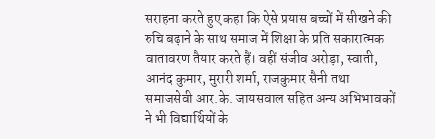सराहना करते हुए कहा कि ऐसे प्रयास बच्चों में सीखने की रुचि बढ़ाने के साथ समाज में शिक्षा के प्रति सकारात्मक वातावरण तैयार करते हैं। वहीं संजीव अरोड़ा, स्वाती, आनंद कुमार, मुरारी शर्मा, राजकुमार सैनी तथा समाजसेवी आर.के. जायसवाल सहित अन्य अभिभावकों ने भी विद्यार्थियों के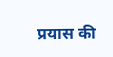प्रयास की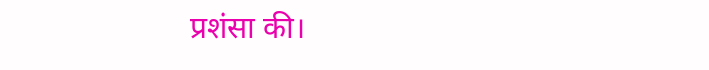प्रशंसा की।